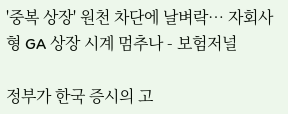'중복 상장' 원천 차단에 날벼락… 자회사형 GA 상장 시계 멈추나 - 보험저널

정부가 한국 증시의 고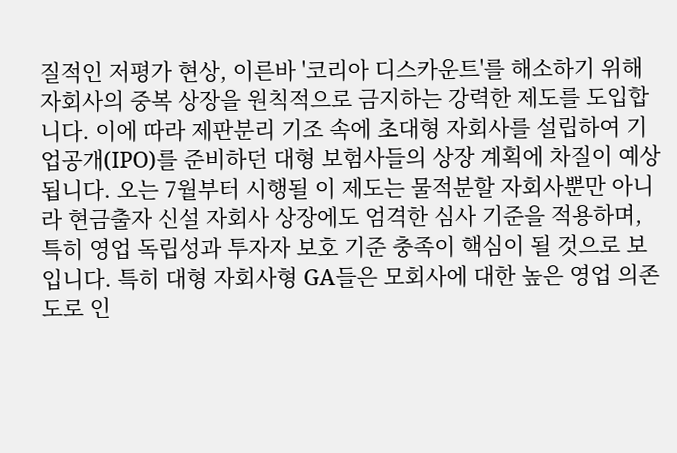질적인 저평가 현상, 이른바 '코리아 디스카운트'를 해소하기 위해 자회사의 중복 상장을 원칙적으로 금지하는 강력한 제도를 도입합니다. 이에 따라 제판분리 기조 속에 초대형 자회사를 설립하여 기업공개(IPO)를 준비하던 대형 보험사들의 상장 계획에 차질이 예상됩니다. 오는 7월부터 시행될 이 제도는 물적분할 자회사뿐만 아니라 현금출자 신설 자회사 상장에도 엄격한 심사 기준을 적용하며, 특히 영업 독립성과 투자자 보호 기준 충족이 핵심이 될 것으로 보입니다. 특히 대형 자회사형 GA들은 모회사에 대한 높은 영업 의존도로 인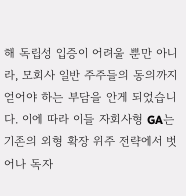해 독립성 입증이 어려울 뿐만 아니라, 모회사 일반 주주들의 동의까지 얻어야 하는 부담을 안게 되었습니다. 이에 따라 이들 자회사형 GA는 기존의 외형 확장 위주 전략에서 벗어나 독자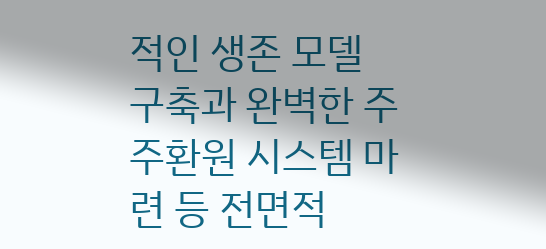적인 생존 모델 구축과 완벽한 주주환원 시스템 마련 등 전면적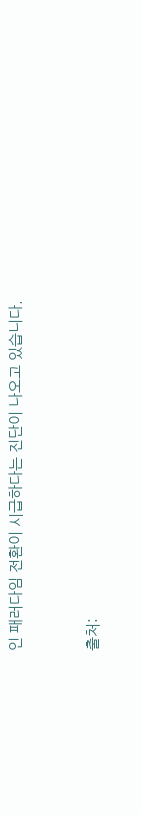인 패러다임 전환이 시급하다는 진단이 나오고 있습니다.


출처: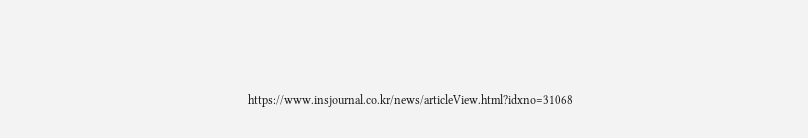https://www.insjournal.co.kr/news/articleView.html?idxno=31068